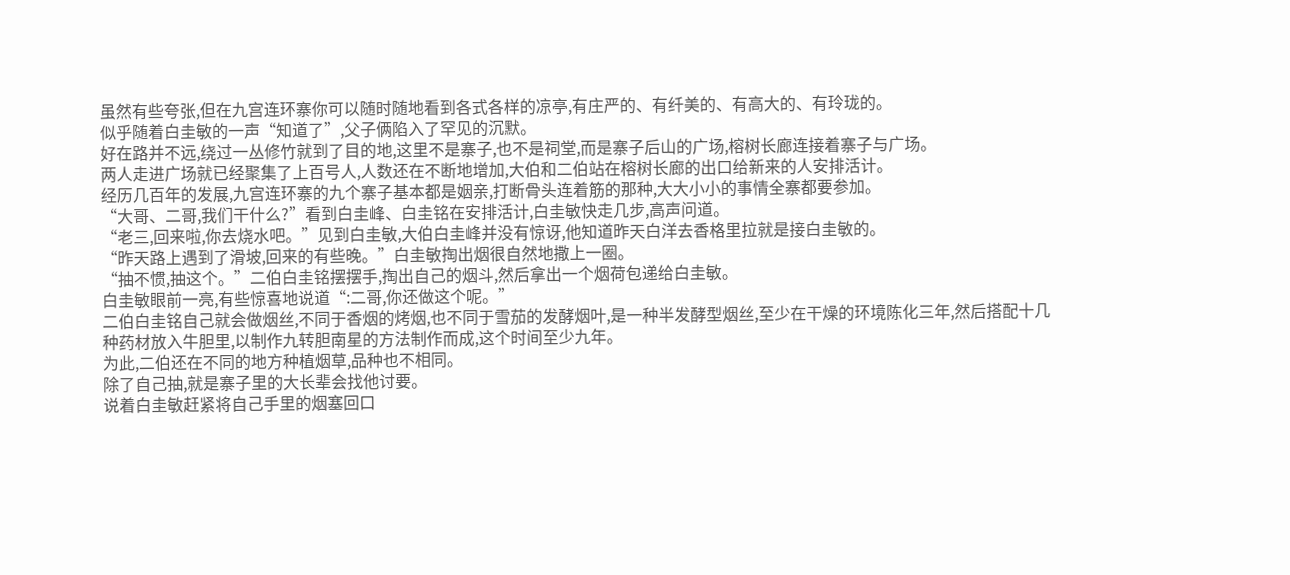虽然有些夸张,但在九宫连环寨你可以随时随地看到各式各样的凉亭,有庄严的、有纤美的、有高大的、有玲珑的。
似乎随着白圭敏的一声“知道了”,父子俩陷入了罕见的沉默。
好在路并不远,绕过一丛修竹就到了目的地,这里不是寨子,也不是祠堂,而是寨子后山的广场,榕树长廊连接着寨子与广场。
两人走进广场就已经聚集了上百号人,人数还在不断地增加,大伯和二伯站在榕树长廊的出口给新来的人安排活计。
经历几百年的发展,九宫连环寨的九个寨子基本都是姻亲,打断骨头连着筋的那种,大大小小的事情全寨都要参加。
“大哥、二哥,我们干什么?”看到白圭峰、白圭铭在安排活计,白圭敏快走几步,高声问道。
“老三,回来啦,你去烧水吧。”见到白圭敏,大伯白圭峰并没有惊讶,他知道昨天白洋去香格里拉就是接白圭敏的。
“昨天路上遇到了滑坡,回来的有些晚。”白圭敏掏出烟很自然地撒上一圈。
“抽不惯,抽这个。”二伯白圭铭摆摆手,掏出自己的烟斗,然后拿出一个烟荷包递给白圭敏。
白圭敏眼前一亮,有些惊喜地说道“:二哥,你还做这个呢。”
二伯白圭铭自己就会做烟丝,不同于香烟的烤烟,也不同于雪茄的发酵烟叶,是一种半发酵型烟丝,至少在干燥的环境陈化三年,然后搭配十几种药材放入牛胆里,以制作九转胆南星的方法制作而成,这个时间至少九年。
为此,二伯还在不同的地方种植烟草,品种也不相同。
除了自己抽,就是寨子里的大长辈会找他讨要。
说着白圭敏赶紧将自己手里的烟塞回口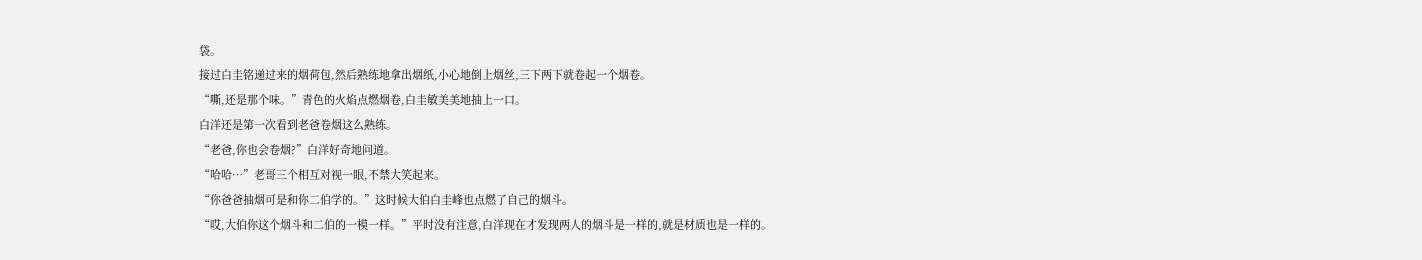袋。
接过白圭铭递过来的烟荷包,然后熟练地拿出烟纸,小心地倒上烟丝,三下两下就卷起一个烟卷。
“嘶,还是那个味。”青色的火焰点燃烟卷,白圭敏美美地抽上一口。
白洋还是第一次看到老爸卷烟这么熟练。
“老爸,你也会卷烟?”白洋好奇地问道。
“哈哈…”老哥三个相互对视一眼,不禁大笑起来。
“你爸爸抽烟可是和你二伯学的。”这时候大伯白圭峰也点燃了自己的烟斗。
“哎,大伯你这个烟斗和二伯的一模一样。”平时没有注意,白洋现在才发现两人的烟斗是一样的,就是材质也是一样的。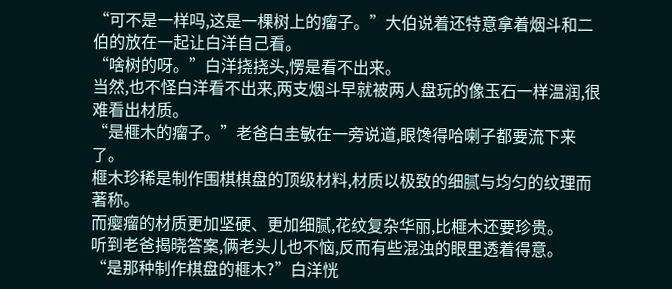“可不是一样吗,这是一棵树上的瘤子。”大伯说着还特意拿着烟斗和二伯的放在一起让白洋自己看。
“啥树的呀。”白洋挠挠头,愣是看不出来。
当然,也不怪白洋看不出来,两支烟斗早就被两人盘玩的像玉石一样温润,很难看出材质。
“是榧木的瘤子。”老爸白圭敏在一旁说道,眼馋得哈喇子都要流下来了。
榧木珍稀是制作围棋棋盘的顶级材料,材质以极致的细腻与均匀的纹理而著称。
而瘿瘤的材质更加坚硬、更加细腻,花纹复杂华丽,比榧木还要珍贵。
听到老爸揭晓答案,俩老头儿也不恼,反而有些混浊的眼里透着得意。
“是那种制作棋盘的榧木?”白洋恍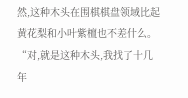然,这种木头在围棋棋盘领域比起黄花梨和小叶紫檀也不差什么。
“对,就是这种木头,我找了十几年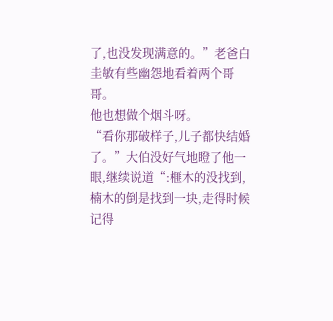了,也没发现满意的。”老爸白圭敏有些幽怨地看着两个哥哥。
他也想做个烟斗呀。
“看你那破样子,儿子都快结婚了。”大伯没好气地瞪了他一眼,继续说道“:榧木的没找到,楠木的倒是找到一块,走得时候记得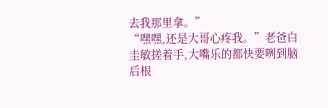去我那里拿。”
“嘿嘿,还是大哥心疼我。”老爸白圭敏搓着手,大嘴乐的都快要咧到脑后根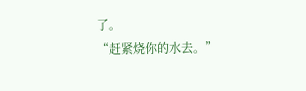了。
“赶紧烧你的水去。”